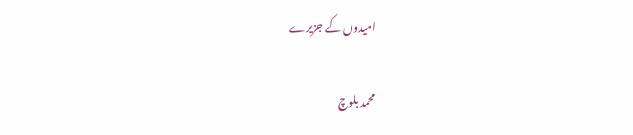امیدوں کے جزیرے

محمد بلوچ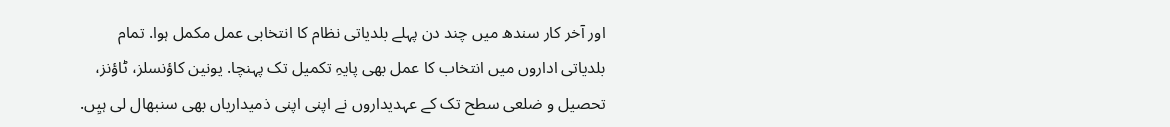اور آخر کار سندھ میں چند دن پہلے بلدیاتی نظام کا انتخابی عمل مکمل ہوا. تمام بلدیاتی اداروں میں انتخاب کا عمل بھی پایہِ تکمیل تک پہنچا. یونین کاؤنسلز، ٹاؤنز، تحصیل و ضلعی سطح تک کے عہدیداروں نے اپنی اپنی ذمیداریاں بھی سنبھال لی ہیِں.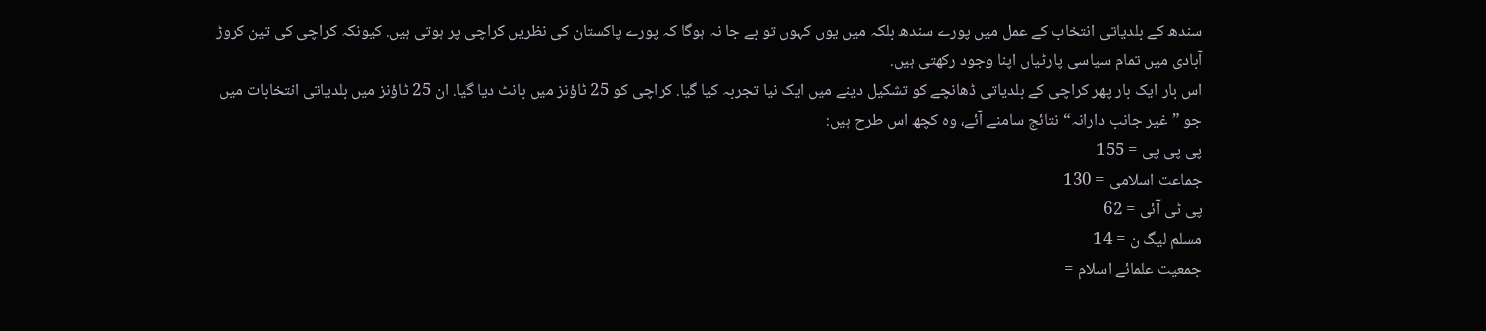سندھ کے بلدیاتی انتخاب کے عمل میں پورے سندھ بلکہ میں یوں کہوں تو بے جا نہ ہوگا کہ پورے پاکستان کی نظریں کراچی پر ہوتی ہیں. کیونکہ کراچی کی تین کروڑ آبادی میں تمام سیاسی پارٹیاں اپنا وجود رکھتی ہیں.
اس بار ایک بار پھر کراچی کے بلدیاتی ڈھانچے کو تشکیل دینے میں ایک نیا تجربہ کیا گیا. کراچی کو 25 ٹاؤنز میں بانٹ دیا گیا. ان 25 ٹاؤنز میں بلدیاتی انتخابات میں جو ”غیر جانب دارانہ“ نتائج سامنے آئے، وہ کچھ اس طرح ہیں:
پی پی پی = 155
جماعت اسلامی = 130
پی ٹی آئی = 62
مسلم لیگ ن = 14
جمعیت علمائے اسلام =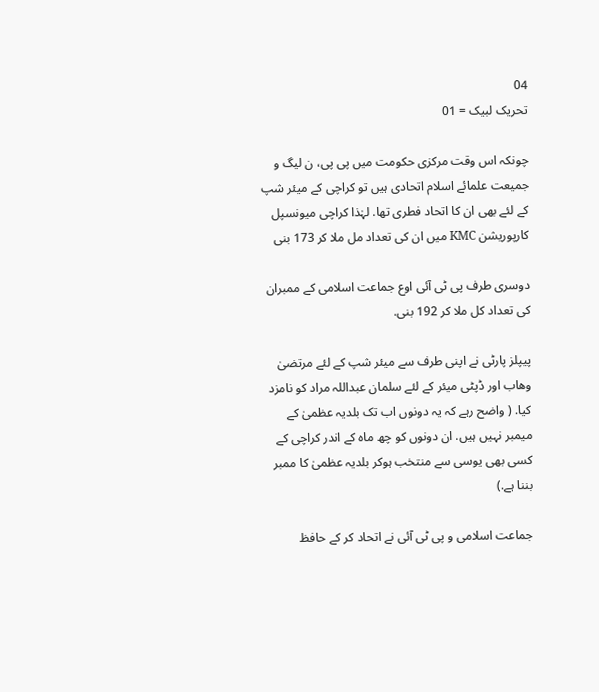04
تحریک لبیک = 01

چونکہ اس وقت مرکزی حکومت میں پی پی، ن لیگ و جمیعت علمائے اسلام اتحادی ہیں تو کراچی کے میئر شپ کے لئے بھی ان کا اتحاد فطری تھا. لہٰذا کراچی میونسپل کارپوریشن KMC میں ان کی تعداد مل ملا کر 173 بنی

دوسری طرف پی ٹی آئی اوع جماعت اسلامی کے ممبران کی تعداد کل ملا کر 192 بنی.

پیپلز پارٹی نے اپنی طرف سے میئر شپ کے لئے مرتضیٰ وھاب اور ڈپٹی میئر کے لئے سلمان عبداللہ مراد کو نامزد کیا. ( واضح رہے کہ یہ دونوں اب تک بلدیہ عظمیٰ کے میمبر نہیں ہیں. ان دونوں کو چھ ماہ کے اندر کراچی کے کسی بھی یوسی سے منتخب ہوکر بلدیہ عظمیٰ کا ممبر بننا ہے.)

جماعت اسلامی و پی ٹی آئی نے اتحاد کر کے حافظ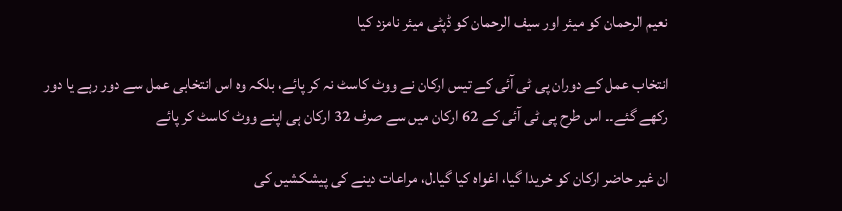نعیم الرحمان کو میئر اور سیف الرحمان کو ڈپٹی میئر نامزد کیا

انتخاب عمل کے دوران پی ٹی آئی کے تیس ارکان نے ووٹ کاسٹ نہ کر پائے، بلکہ وہ اس انتخابی عمل سے دور رہے یا دور رکھے گئے۔۔ اس طرح پی ٹی آئی کے 62 ارکان میں سے صرف 32 ارکان ہی اپنے ووٹ کاسٹ کر پائے

ان غیر حاضر ارکان کو خریدا گیا، اغواہ کیا گیا.ل، مراعات دینے کی پیشکشیں کی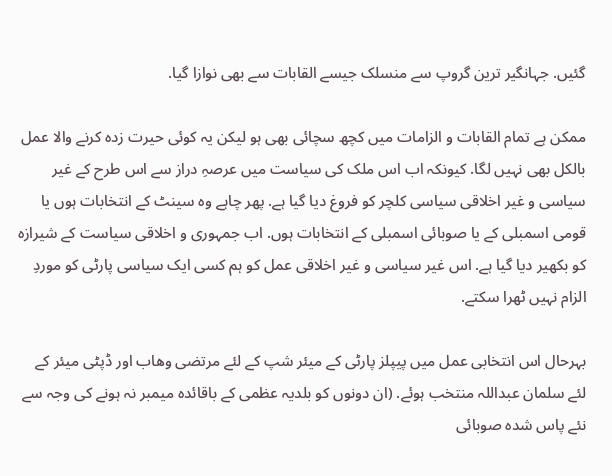گئیں. جہانگیر ترین گروپ سے منسلک جیسے القابات سے بھی نوازا گیا.

ممکن ہے تمام القابات و الزامات میں کچھ سچائی بھی ہو لیکن یہ کوئی حیرت زدہ کرنے والا عمل بالکل بھی نہیں لگا. کیونکہ اب اس ملک کی سیاست میں عرصہِ دراز سے اس طرح کے غیر سیاسی و غیر اخلاقی سیاسی کلچر کو فروغ دیا گیا ہے. پھر چاہے وہ سینٹ کے انتخابات ہوں یا قومی اسمبلی کے یا صوبائی اسمبلی کے انتخابات ہوں. اب جمہوری و اخلاقی سیاست کے شیرازہ کو بکھیر دیا گیا ہے. اس غیر سیاسی و غیر اخلاقی عمل کو ہم کسی ایک سیاسی پارٹی کو موردِ الزام نہیں ٹھرا سکتے.

بہرحال اس انتخابی عمل میں پیپلز پارٹی کے میئر شپ کے لئے مرتضی وھاب اور ڈپٹی میئر کے لئے سلمان عبداللہ منتخب ہوئے. (ان دونوں کو بلدیہ عظمی کے باقائدہ میمبر نہ ہونے کی وجہ سے نئے پاس شدہ صوبائی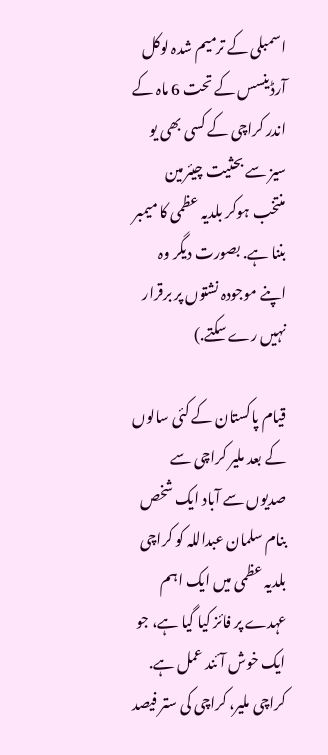اسمبلی کے ترمیم شدہ لوکل آرڈینسس کے تحت 6 ماہ کے اندر کراچی کے کسی بھی یو سیز سے بحثیت چیئرمین منتخب ہوکر بلدیہ عظمی کا میمبر بننا ہے. بصورت دیگر وہ اپنے موجودہ نشتوں پر برقرار نہیں رے سکتے.)

قیام پاکستان کے کئی سالوں کے بعد ملیر کراچی سے صدیوں سے آباد ایک شخص بنام سلمان عبداللہ کو کراچی بلدیہ عظمی میں ایک اہم عہدے پر فائز کیا گیا ہے، جو ایک خوش آئند عمل ہے.
کراچی ملیر، کراچی کی ستر فیصد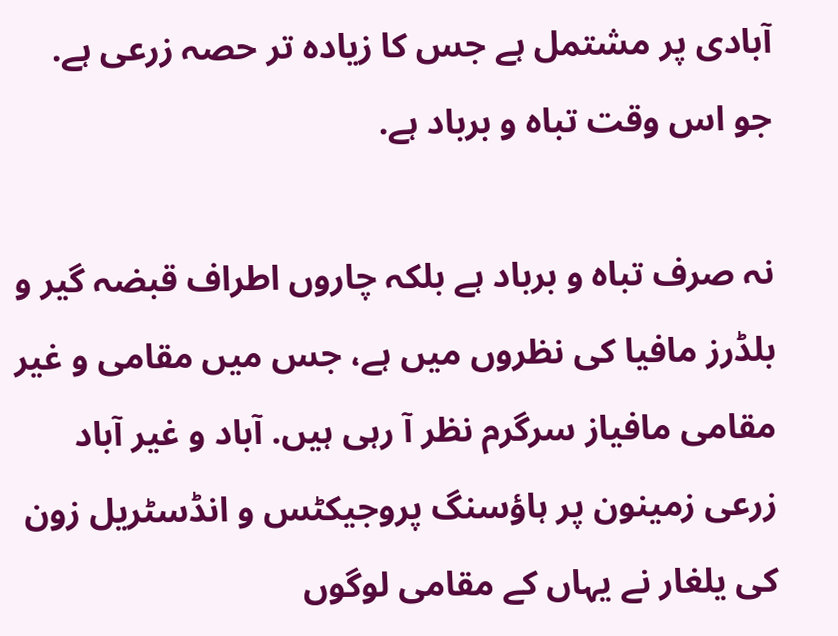آبادی پر مشتمل ہے جس کا زیادہ تر حصہ زرعی ہے. جو اس وقت تباہ و برباد ہے.

نہ صرف تباہ و برباد ہے بلکہ چاروں اطراف قبضہ گیر و بلڈرز مافیا کی نظروں میں ہے، جس میں مقامی و غیر مقامی مافیاز سرگرم نظر آ رہی ہیں. آباد و غیر آباد زرعی زمینون پر ہاؤسنگ پروجیکٹس و انڈسٹریل زون کی یلغار نے یہاں کے مقامی لوگوں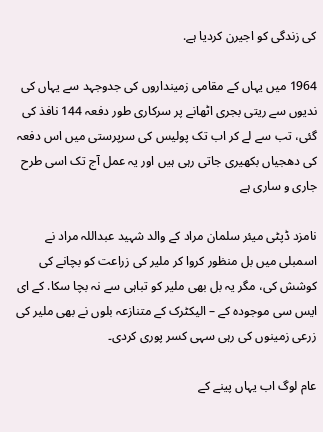کی زندگی کو اجیرن کردیا ہے.

1964 میں یہاں کے مقامی زمینداروں کی جدوجہد سے یہاں کی ندیوں سے ریتی بجری اٹھانے پر سرکاری طور دفعہ 144 نافذ کی گئی، تب سے لے کر اب تک پولیس کی سرپرستی میں اس دفعہ کی دھجیاں بکھیری جاتی رہی ہیں اور یہ عمل آج تک اسی طرح جاری و ساری ہے

نامزد ڈپٹی میئر سلمان مراد کے والد شہید عبداللہ مراد نے اسمبلی میں بل منظور کروا کر ملیر کی زراعت کو بچانے کی کوشش کی، مگر یہ بل بھی ملیر کو تباہی سے نہ بچا سکا. کے ای ایس سی موجودہ کے – الیکٹرک کے متنازعہ بلوں نے بھی ملیر کی زرعی زمینوں کی رہی سہی کسر پوری کردی۔

عام لوگ اب یہاں پینے کے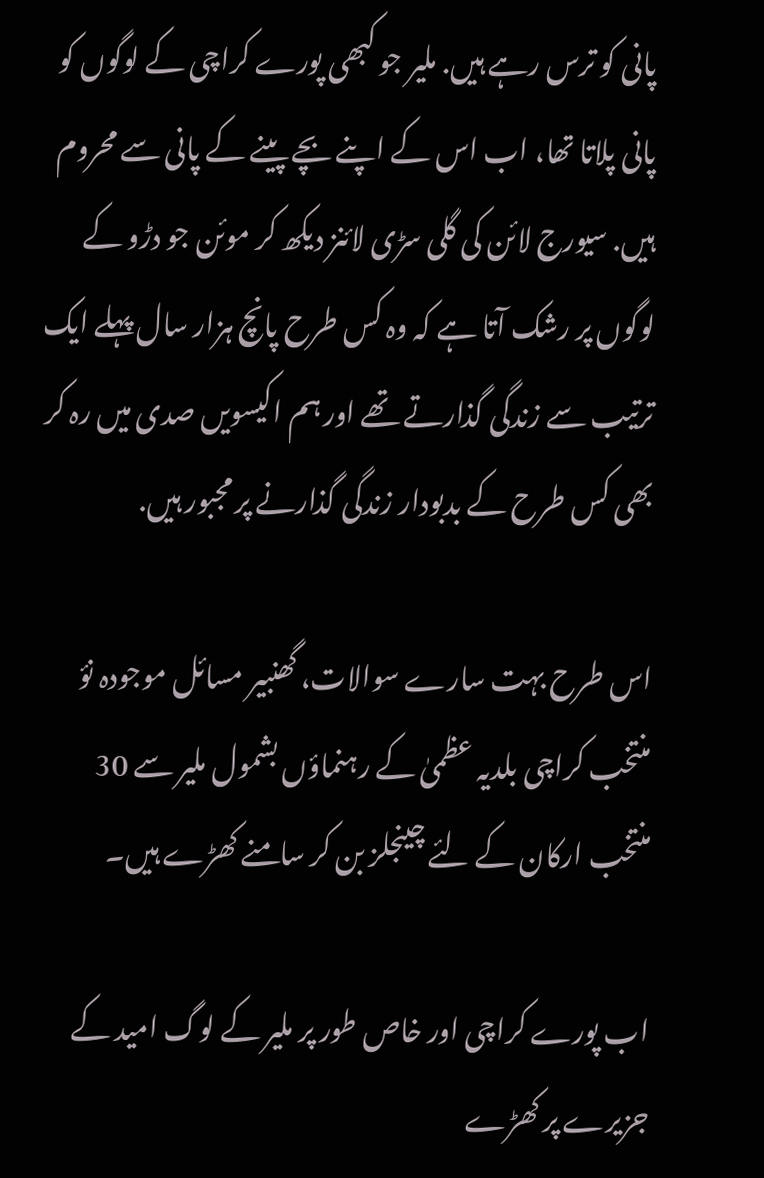پانی کو ترس رہے ہیں. ملیر جو کبھی پورے کراچی کے لوگوں کو پانی پلاتا تھا، اب اس کے اپنے بچے پینے کے پانی سے محروم ہیں. سیورج لائن کی گلی سڑی لائنز دیکھ کر موئن جو دڑو کے لوگوں پر رشک آتا ہے کہ وہ کس طرح پانچ ہزار سال پہلے ایک ترتیب سے زندگی گذارتے تھے اور ہم اکیسویں صدی میں رہ کر بھی کس طرح کے بدبودار زندگی گذارنے پر مجبور ہیں.

اس طرح بہت سارے سوالات، گھنبیر مسائل موجودہ نؤ منتخب کراچی بلدیہ عظمیٰ کے رہنماؤں بشمول ملیر سے 30 منتخب ارکان کے لئے چینجلز بن کر سامنے کھڑے ہیں۔

اب پورے کراچی اور خاص طور پر ملیر کے لوگ امید کے جزیرے پر کھڑے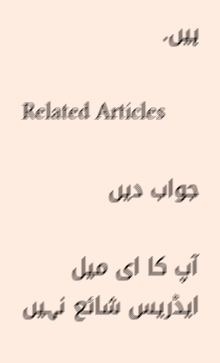ہیں.

Related Articles

جواب دیں

آپ کا ای میل ایڈریس شائع نہیں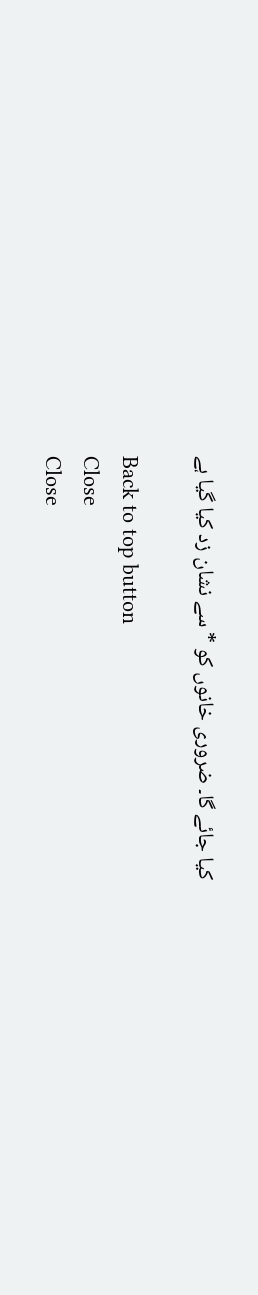کیا جائے گا۔ ضروری خانوں کو * سے نشان زد کیا گیا ہے

Back to top button
Close
Close